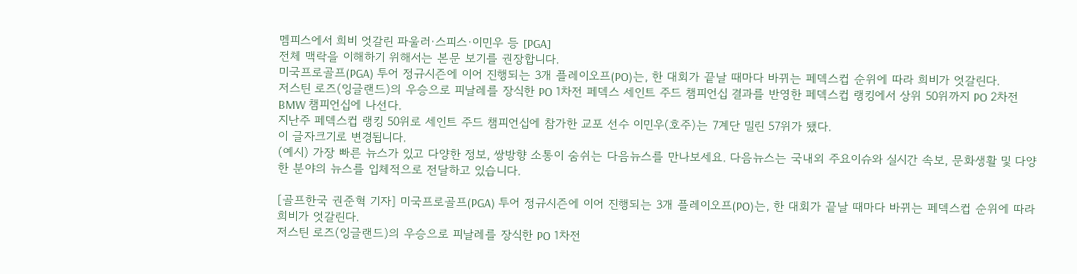멤피스에서 희비 엇갈린 파울러·스피스·이민우 등 [PGA]
전체 맥락을 이해하기 위해서는 본문 보기를 권장합니다.
미국프로골프(PGA) 투어 정규시즌에 이어 진행되는 3개 플레이오프(PO)는, 한 대회가 끝날 때마다 바뀌는 페덱스컵 순위에 따라 희비가 엇갈린다.
저스틴 로즈(잉글랜드)의 우승으로 피날레를 장식한 PO 1차전 페덱스 세인트 주드 챔피언십 결과를 반영한 페덱스컵 랭킹에서 상위 50위까지 PO 2차전 BMW 챔피언십에 나선다.
지난주 페덱스컵 랭킹 50위로 세인트 주드 챔피언십에 참가한 교포 선수 이민우(호주)는 7계단 밀린 57위가 됐다.
이 글자크기로 변경됩니다.
(예시) 가장 빠른 뉴스가 있고 다양한 정보, 쌍방향 소통이 숨쉬는 다음뉴스를 만나보세요. 다음뉴스는 국내외 주요이슈와 실시간 속보, 문화생활 및 다양한 분야의 뉴스를 입체적으로 전달하고 있습니다.

[골프한국 권준혁 기자] 미국프로골프(PGA) 투어 정규시즌에 이어 진행되는 3개 플레이오프(PO)는, 한 대회가 끝날 때마다 바뀌는 페덱스컵 순위에 따라 희비가 엇갈린다.
저스틴 로즈(잉글랜드)의 우승으로 피날레를 장식한 PO 1차전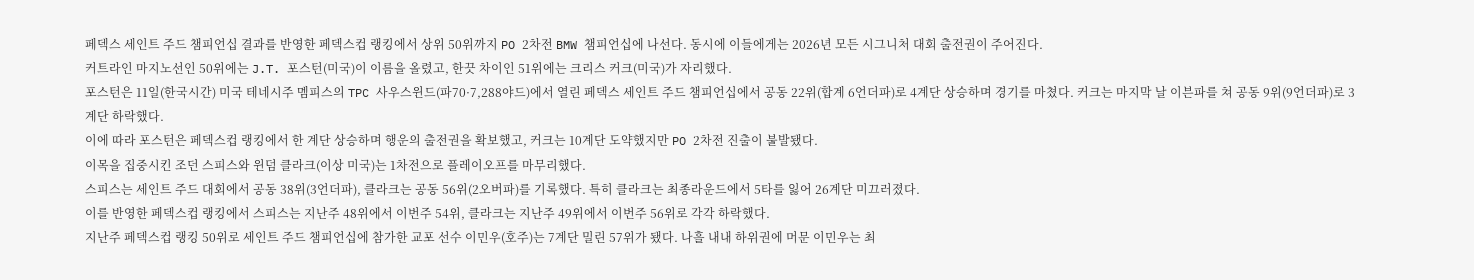페덱스 세인트 주드 챔피언십 결과를 반영한 페덱스컵 랭킹에서 상위 50위까지 PO 2차전 BMW 챔피언십에 나선다. 동시에 이들에게는 2026년 모든 시그니처 대회 출전권이 주어진다.
커트라인 마지노선인 50위에는 J.T. 포스턴(미국)이 이름을 올렸고, 한끗 차이인 51위에는 크리스 커크(미국)가 자리했다.
포스턴은 11일(한국시간) 미국 테네시주 멤피스의 TPC 사우스윈드(파70·7,288야드)에서 열린 페덱스 세인트 주드 챔피언십에서 공동 22위(합계 6언더파)로 4계단 상승하며 경기를 마쳤다. 커크는 마지막 날 이븐파를 쳐 공동 9위(9언더파)로 3계단 하락했다.
이에 따라 포스턴은 페덱스컵 랭킹에서 한 계단 상승하며 행운의 출전권을 확보했고, 커크는 10계단 도약했지만 PO 2차전 진출이 불발됐다.
이목을 집중시킨 조던 스피스와 윈덤 클라크(이상 미국)는 1차전으로 플레이오프를 마무리했다.
스피스는 세인트 주드 대회에서 공동 38위(3언더파), 클라크는 공동 56위(2오버파)를 기록했다. 특히 클라크는 최종라운드에서 5타를 잃어 26계단 미끄러졌다.
이를 반영한 페덱스컵 랭킹에서 스피스는 지난주 48위에서 이번주 54위, 클라크는 지난주 49위에서 이번주 56위로 각각 하락했다.
지난주 페덱스컵 랭킹 50위로 세인트 주드 챔피언십에 참가한 교포 선수 이민우(호주)는 7계단 밀린 57위가 됐다. 나흘 내내 하위권에 머문 이민우는 최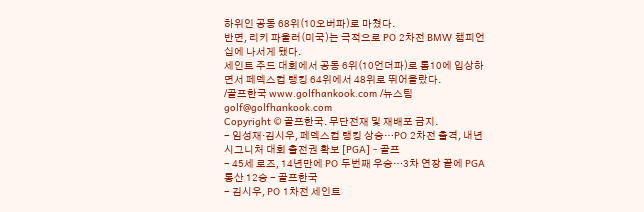하위인 공동 68위(10오버파)로 마쳤다.
반면, 리키 파울러(미국)는 극적으로 PO 2차전 BMW 챔피언십에 나서게 됐다.
세인트 주드 대회에서 공동 6위(10언더파)로 톱10에 입상하면서 페덱스컵 랭킹 64위에서 48위로 뛰어올랐다.
/골프한국 www.golfhankook.com /뉴스팀 golf@golfhankook.com
Copyright © 골프한국. 무단전재 및 재배포 금지.
- 임성재·김시우, 페덱스컵 랭킹 상승…PO 2차전 출격, 내년 시그니처 대회 출전권 확보 [PGA] - 골프
- 45세 로즈, 14년만에 PO 두번째 우승…3차 연장 끝에 PGA 통산 12승 - 골프한국
- 김시우, PO 1차전 세인트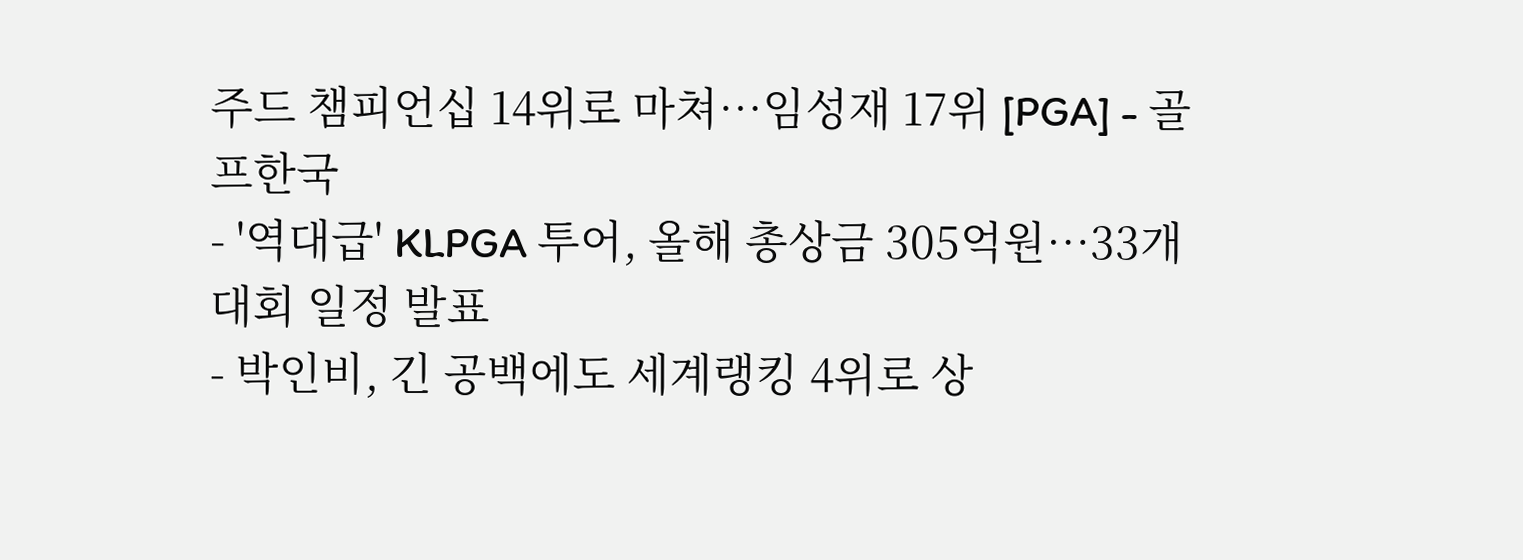주드 챔피언십 14위로 마쳐…임성재 17위 [PGA] - 골프한국
- '역대급' KLPGA 투어, 올해 총상금 305억원…33개 대회 일정 발표
- 박인비, 긴 공백에도 세계랭킹 4위로 상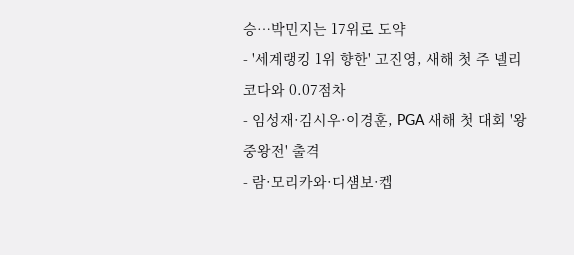승…박민지는 17위로 도약
- '세계랭킹 1위 향한' 고진영, 새해 첫 주 넬리코다와 0.07점차
- 임성재·김시우·이경훈, PGA 새해 첫 대회 '왕중왕전' 출격
- 람·모리카와·디섐보·켑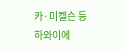카·미켈슨 등 하와이에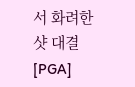서 화려한 샷 대결 [PGA]